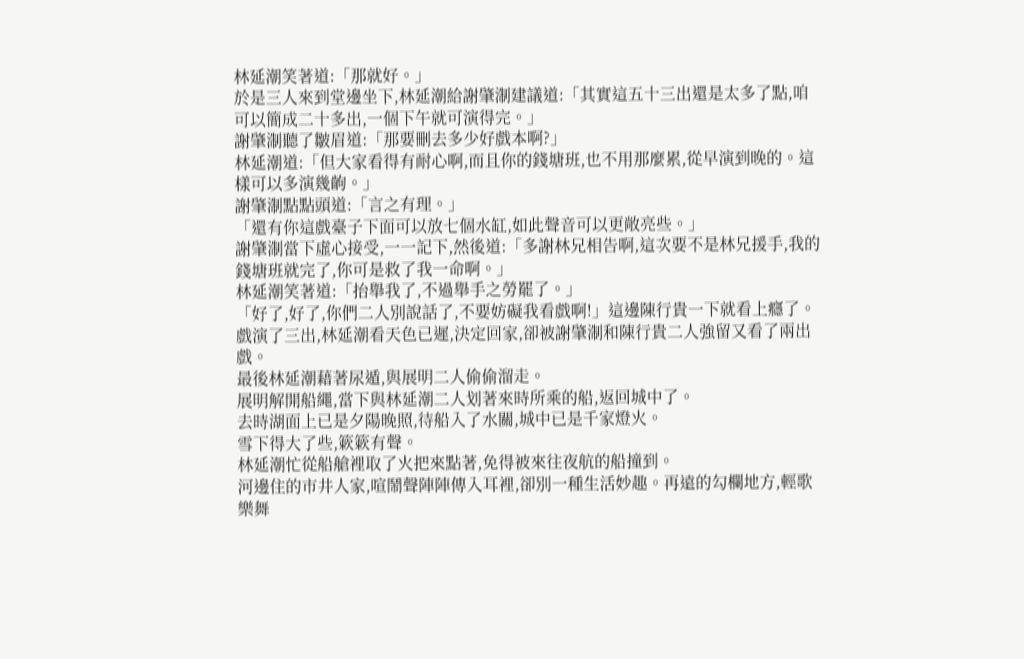林延潮笑著道:「那就好。」
於是三人來到堂邊坐下,林延潮給謝肇淛建議道:「其實這五十三出還是太多了點,咱可以簡成二十多出,一個下午就可演得完。」
謝肇淛聽了皺眉道:「那要刪去多少好戲本啊?」
林延潮道:「但大家看得有耐心啊,而且你的錢塘班,也不用那麼累,從早演到晚的。這樣可以多演幾齣。」
謝肇淛點點頭道:「言之有理。」
「還有你這戲臺子下面可以放七個水缸,如此聲音可以更敞亮些。」
謝肇淛當下虛心接受,一一記下,然後道:「多謝林兄相告啊,這次要不是林兄援手,我的錢塘班就完了,你可是救了我一命啊。」
林延潮笑著道:「抬舉我了,不過舉手之勞罷了。」
「好了,好了,你們二人別說話了,不要妨礙我看戲啊!」這邊陳行貴一下就看上癮了。
戲演了三出,林延潮看天色已遲,決定回家,卻被謝肇淛和陳行貴二人強留又看了兩出戲。
最後林延潮藉著尿遁,與展明二人偷偷溜走。
展明解開船繩,當下與林延潮二人划著來時所乘的船,返回城中了。
去時湖面上已是夕陽晚照,待船入了水關,城中已是千家燈火。
雪下得大了些,簌簌有聲。
林延潮忙從船艙裡取了火把來點著,免得被來往夜航的船撞到。
河邊住的市井人家,喧鬧聲陣陣傳入耳裡,卻別一種生活妙趣。再遠的勾欄地方,輕歌樂舞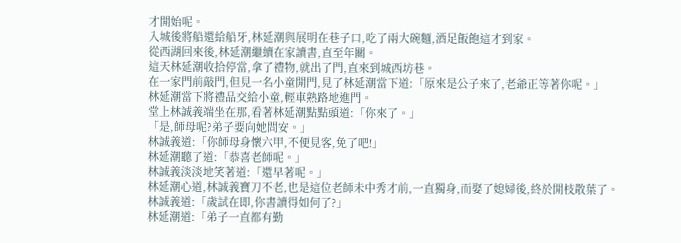才開始呢。
入城後將船還給船牙,林延潮與展明在巷子口,吃了兩大碗麵,酒足飯飽這才到家。
從西湖回來後,林延潮繼續在家讀書,直至年關。
這天林延潮收拾停當,拿了禮物,就出了門,直來到城西坊巷。
在一家門前敲門,但見一名小童開門,見了林延潮當下道:「原來是公子來了,老爺正等著你呢。」
林延潮當下將禮品交給小童,輕車熟路地進門。
堂上林誠義端坐在那,看著林延潮點點頭道:「你來了。」
「是,師母呢?弟子要向她問安。」
林誠義道:「你師母身懷六甲,不便見客,免了吧!」
林延潮聽了道:「恭喜老師呢。」
林誠義淡淡地笑著道:「還早著呢。」
林延潮心道,林誠義寶刀不老,也是這位老師未中秀才前,一直獨身,而娶了媳婦後,終於開枝散葉了。
林誠義道:「歲試在即,你書讀得如何了?」
林延潮道:「弟子一直都有勤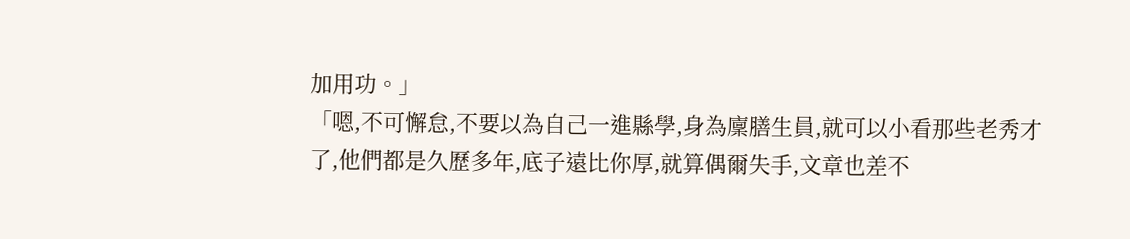加用功。」
「嗯,不可懈怠,不要以為自己一進縣學,身為廩膳生員,就可以小看那些老秀才了,他們都是久歷多年,底子遠比你厚,就算偶爾失手,文章也差不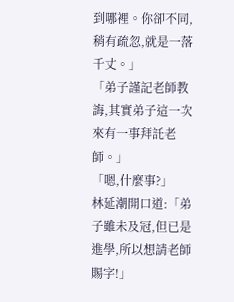到哪裡。你卻不同,稍有疏忽,就是一落千丈。」
「弟子謹記老師教誨,其實弟子這一次來有一事拜託老師。」
「嗯,什麼事?」
林延潮開口道:「弟子雖未及冠,但已是進學,所以想請老師賜字!」